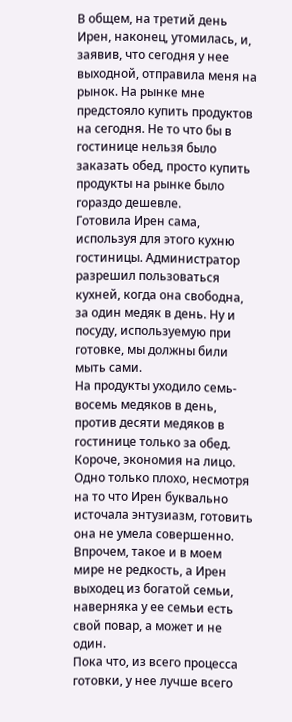В общем, на третий день Ирен, наконец, утомилась, и, заявив, что сегодня у нее выходной, отправила меня на рынок. На рынке мне предстояло купить продуктов на сегодня. Не то что бы в гостинице нельзя было заказать обед, просто купить продукты на рынке было гораздо дешевле.
Готовила Ирен сама, используя для этого кухню гостиницы. Администратор разрешил пользоваться кухней, когда она свободна, за один медяк в день. Ну и посуду, используемую при готовке, мы должны били мыть сами.
На продукты уходило семь-восемь медяков в день, против десяти медяков в гостинице только за обед. Короче, экономия на лицо. Одно только плохо, несмотря на то что Ирен буквально источала энтузиазм, готовить она не умела совершенно. Впрочем, такое и в моем мире не редкость, а Ирен выходец из богатой семьи, наверняка у ее семьи есть свой повар, а может и не один.
Пока что, из всего процесса готовки, у нее лучше всего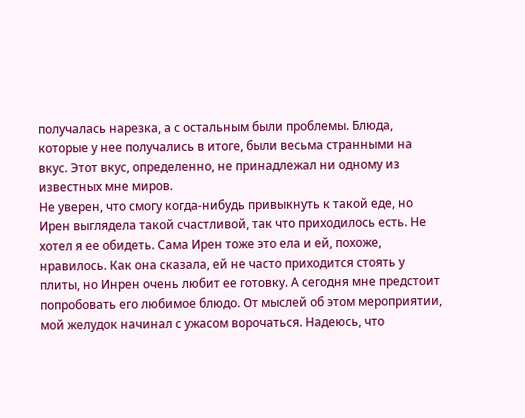получалась нарезка, а с остальным были проблемы. Блюда, которые у нее получались в итоге, были весьма странными на вкус. Этот вкус, определенно, не принадлежал ни одному из известных мне миров.
Не уверен, что смогу когда-нибудь привыкнуть к такой еде, но Ирен выглядела такой счастливой, так что приходилось есть. Не хотел я ее обидеть. Сама Ирен тоже это ела и ей, похоже, нравилось. Как она сказала, ей не часто приходится стоять у плиты, но Инрен очень любит ее готовку. А сегодня мне предстоит попробовать его любимое блюдо. От мыслей об этом мероприятии, мой желудок начинал с ужасом ворочаться. Надеюсь, что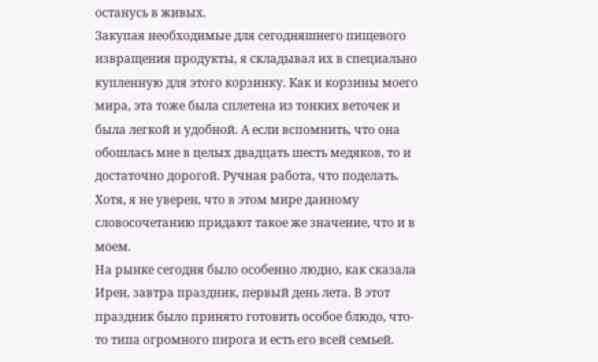останусь в живых.
Закупая необходимые для сегодняшнего пищевого извращения продукты, я складывал их в специально купленную для этого корзинку. Как и корзины моего мира, эта тоже была сплетена из тонких веточек и была легкой и удобной. А если вспомнить, что она обошлась мне в целых двадцать шесть медяков, то и достаточно дорогой. Ручная работа, что поделать. Хотя, я не уверен, что в этом мире данному словосочетанию придают такое же значение, что и в моем.
На рынке сегодня было особенно людно, как сказала Ирен, завтра праздник, первый день лета. В этот праздник было принято готовить особое блюдо, что-то типа огромного пирога и есть его всей семьей.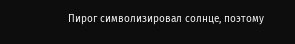Пирог символизировал солнце, поэтому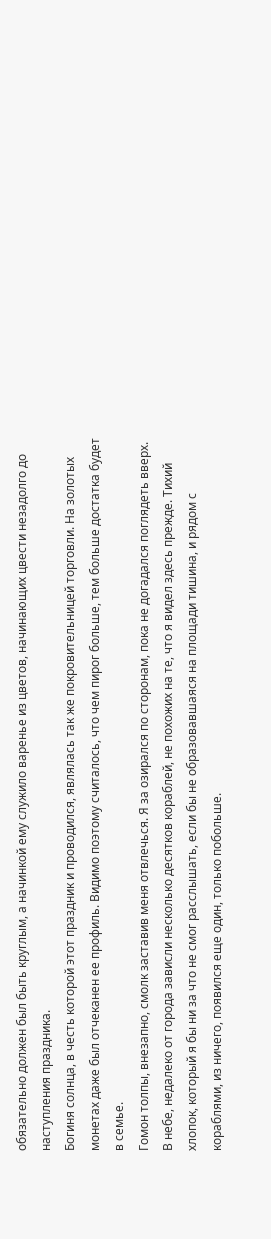обязательно должен был быть круглым, а начинкой ему служило варенье из цветов, начинающих цвести незадолго до наступления праздника.
Богиня солнца, в честь которой этот праздник и проводился, являлась так же покровительницей торговли. На золотых монетах даже был отчеканен ее профиль. Видимо поэтому считалось, что чем пирог больше, тем больше достатка будет в семье.
Гомон толпы, внезапно, смолк заставив меня отвлечься. Я за озирался по сторонам, пока не догадался поглядеть вверх. В небе, недалеко от города зависли несколько десятков кораблей, не похожих на те, что я видел здесь прежде. Тихий хлопок, который я бы ни за что не смог расслышать, если бы не образовавшаяся на площади тишина, и рядом с кораблями, из ничего, появился еще один, только побольше.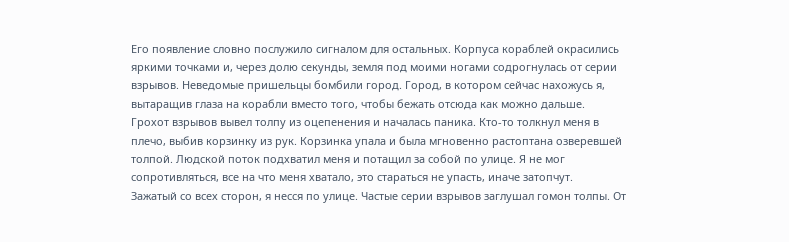Его появление словно послужило сигналом для остальных. Корпуса кораблей окрасились яркими точками и, через долю секунды, земля под моими ногами содрогнулась от серии взрывов. Неведомые пришельцы бомбили город. Город, в котором сейчас нахожусь я, вытаращив глаза на корабли вместо того, чтобы бежать отсюда как можно дальше.
Грохот взрывов вывел толпу из оцепенения и началась паника. Кто-то толкнул меня в плечо, выбив корзинку из рук. Корзинка упала и была мгновенно растоптана озверевшей толпой. Людской поток подхватил меня и потащил за собой по улице. Я не мог сопротивляться, все на что меня хватало, это стараться не упасть, иначе затопчут.
Зажатый со всех сторон, я несся по улице. Частые серии взрывов заглушал гомон толпы. От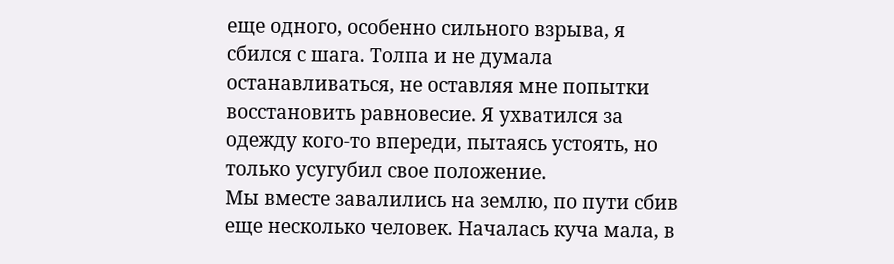еще одного, особенно сильного взрыва, я сбился с шага. Толпа и не думала останавливаться, не оставляя мне попытки восстановить равновесие. Я ухватился за одежду кого-то впереди, пытаясь устоять, но только усугубил свое положение.
Мы вместе завалились на землю, по пути сбив еще несколько человек. Началась куча мала, в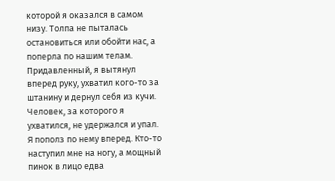которой я оказался в самом низу. Толпа не пыталась остановиться или обойти нас, а поперла по нашим телам. Придавленный, я вытянул вперед руку, ухватил кого-то за штанину и дернул себя из кучи.
Человек, за которого я ухватился, не удержался и упал. Я пополз по нему вперед. Кто-то наступил мне на ногу, а мощный пинок в лицо едва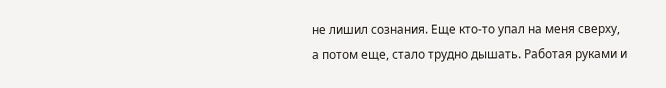не лишил сознания. Еще кто-то упал на меня сверху, а потом еще, стало трудно дышать. Работая руками и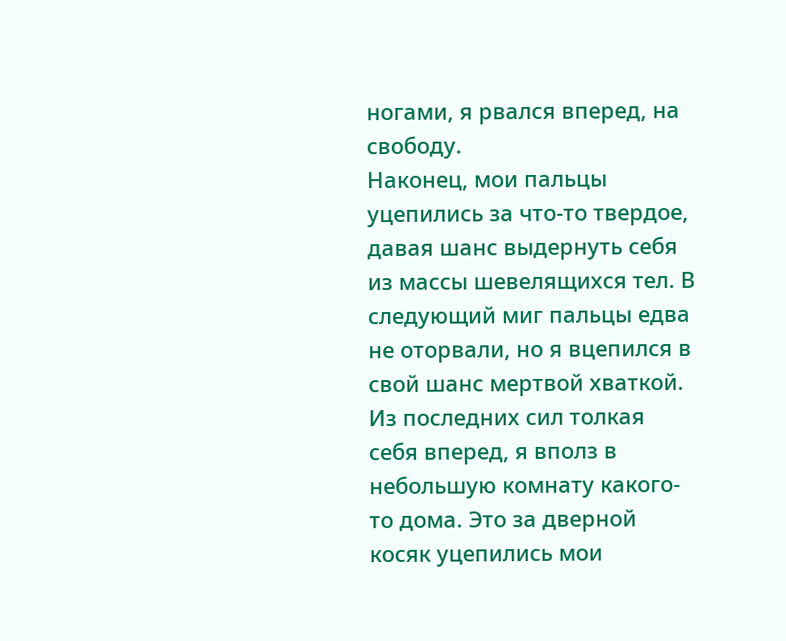ногами, я рвался вперед, на свободу.
Наконец, мои пальцы уцепились за что-то твердое, давая шанс выдернуть себя из массы шевелящихся тел. В следующий миг пальцы едва не оторвали, но я вцепился в свой шанс мертвой хваткой. Из последних сил толкая себя вперед, я вполз в небольшую комнату какого-то дома. Это за дверной косяк уцепились мои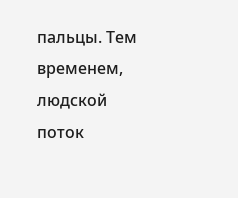пальцы. Тем временем, людской поток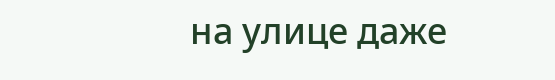на улице даже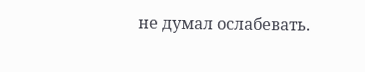не думал ослабевать.